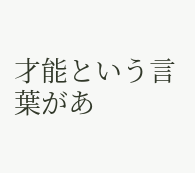才能という言葉があ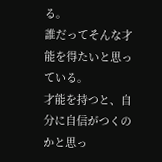る。
誰だってそんな才能を得たいと思っている。
才能を持つと、自分に自信がつくのかと思っ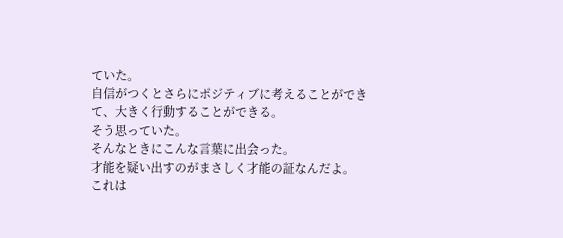ていた。
自信がつくとさらにポジティブに考えることができて、大きく行動することができる。
そう思っていた。
そんなときにこんな言葉に出会った。
才能を疑い出すのがまさしく才能の証なんだよ。
これは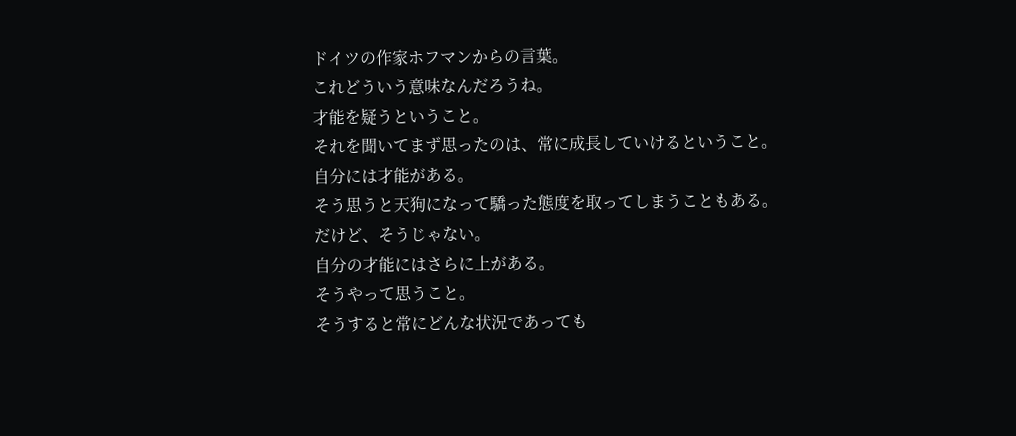ドイツの作家ホフマンからの言葉。
これどういう意味なんだろうね。
才能を疑うということ。
それを聞いてまず思ったのは、常に成長していけるということ。
自分には才能がある。
そう思うと天狗になって驕った態度を取ってしまうこともある。
だけど、そうじゃない。
自分の才能にはさらに上がある。
そうやって思うこと。
そうすると常にどんな状況であっても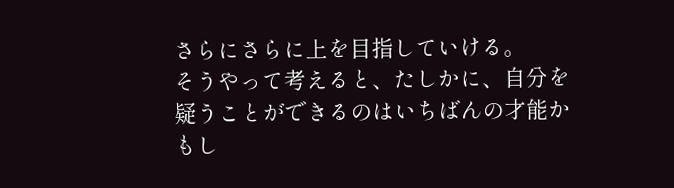さらにさらに上を目指していける。
そうやって考えると、たしかに、自分を疑うことができるのはいちばんの才能かもし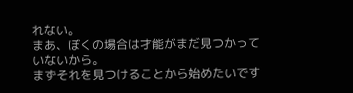れない。
まあ、ぼくの場合は才能がまだ見つかっていないから。
まずそれを見つけることから始めたいです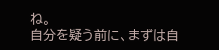ね。
自分を疑う前に、まずは自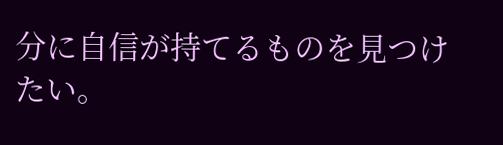分に自信が持てるものを見つけたい。